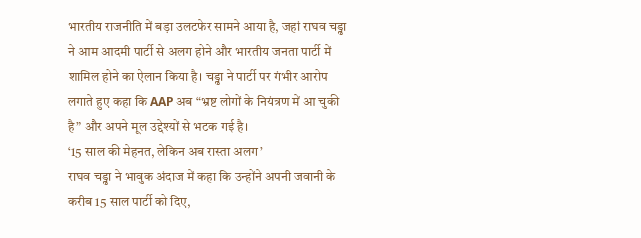भारतीय राजनीति में बड़ा उलटफेर सामने आया है, जहां राघव चड्ढा ने आम आदमी पार्टी से अलग होने और भारतीय जनता पार्टी में शामिल होने का ऐलान किया है। चड्ढा ने पार्टी पर गंभीर आरोप लगाते हुए कहा कि AAP अब “भ्रष्ट लोगों के नियंत्रण में आ चुकी है” और अपने मूल उद्देश्यों से भटक गई है।
‘15 साल की मेहनत, लेकिन अब रास्ता अलग’
राघव चड्ढा ने भावुक अंदाज में कहा कि उन्होंने अपनी जवानी के करीब 15 साल पार्टी को दिए,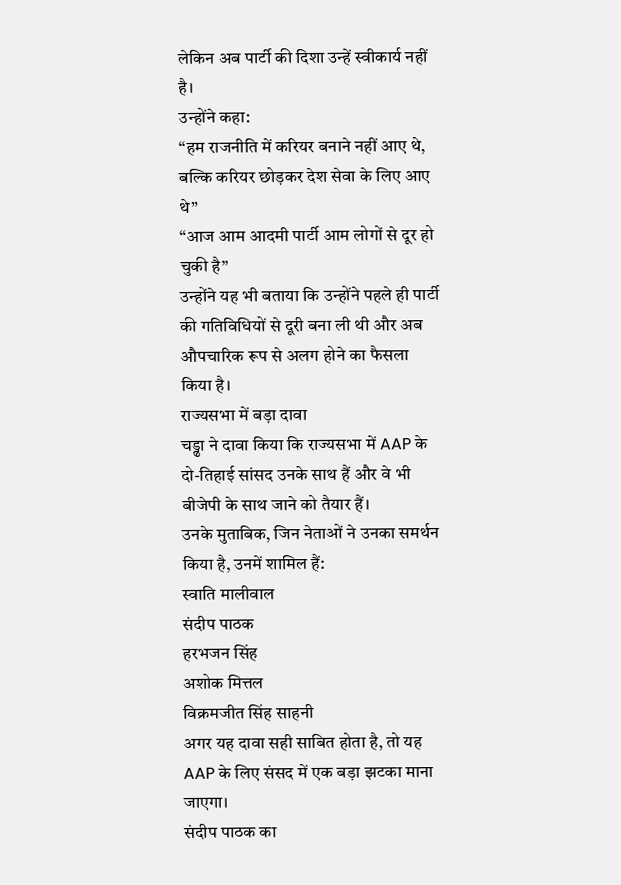लेकिन अब पार्टी की दिशा उन्हें स्वीकार्य नहीं है।
उन्होंने कहा:
“हम राजनीति में करियर बनाने नहीं आए थे, बल्कि करियर छोड़कर देश सेवा के लिए आए थे”
“आज आम आदमी पार्टी आम लोगों से दूर हो चुकी है”
उन्होंने यह भी बताया कि उन्होंने पहले ही पार्टी की गतिविधियों से दूरी बना ली थी और अब औपचारिक रूप से अलग होने का फैसला किया है।
राज्यसभा में बड़ा दावा
चड्ढा ने दावा किया कि राज्यसभा में AAP के दो-तिहाई सांसद उनके साथ हैं और वे भी बीजेपी के साथ जाने को तैयार हैं।
उनके मुताबिक, जिन नेताओं ने उनका समर्थन किया है, उनमें शामिल हैं:
स्वाति मालीवाल
संदीप पाठक
हरभजन सिंह
अशोक मित्तल
विक्रमजीत सिंह साहनी
अगर यह दावा सही साबित होता है, तो यह AAP के लिए संसद में एक बड़ा झटका माना जाएगा।
संदीप पाठक का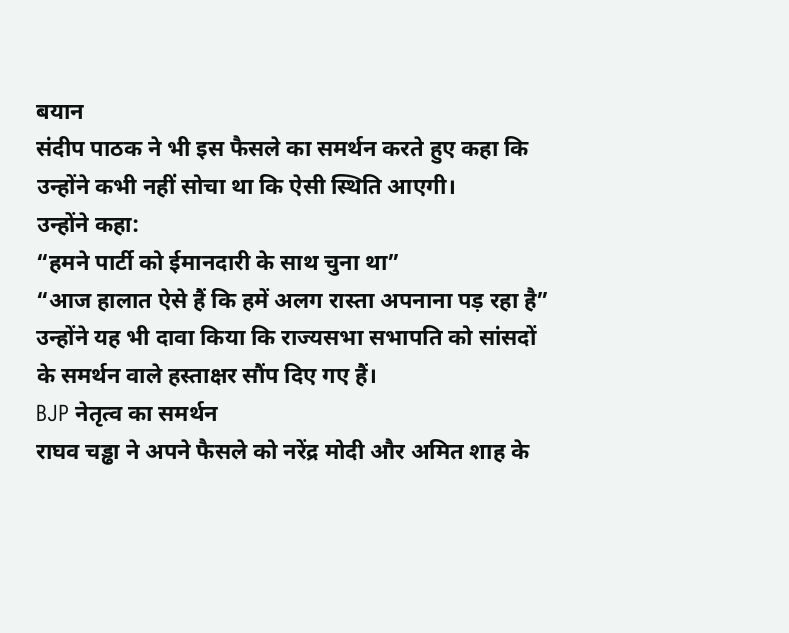बयान
संदीप पाठक ने भी इस फैसले का समर्थन करते हुए कहा कि उन्होंने कभी नहीं सोचा था कि ऐसी स्थिति आएगी।
उन्होंने कहा:
“हमने पार्टी को ईमानदारी के साथ चुना था”
“आज हालात ऐसे हैं कि हमें अलग रास्ता अपनाना पड़ रहा है”
उन्होंने यह भी दावा किया कि राज्यसभा सभापति को सांसदों के समर्थन वाले हस्ताक्षर सौंप दिए गए हैं।
BJP नेतृत्व का समर्थन
राघव चड्ढा ने अपने फैसले को नरेंद्र मोदी और अमित शाह के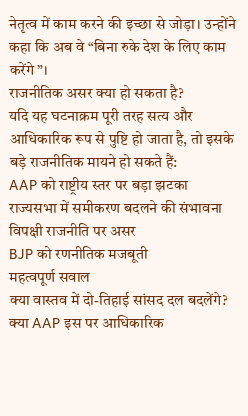नेतृत्व में काम करने की इच्छा से जोड़ा। उन्होंने कहा कि अब वे “बिना रुके देश के लिए काम करेंगे”।
राजनीतिक असर क्या हो सकता है?
यदि यह घटनाक्रम पूरी तरह सत्य और आधिकारिक रूप से पुष्टि हो जाता है, तो इसके बड़े राजनीतिक मायने हो सकते हैं:
AAP को राष्ट्रीय स्तर पर बड़ा झटका
राज्यसभा में समीकरण बदलने की संभावना
विपक्षी राजनीति पर असर
BJP को रणनीतिक मजबूती
महत्वपूर्ण सवाल
क्या वास्तव में दो-तिहाई सांसद दल बदलेंगे?
क्या AAP इस पर आधिकारिक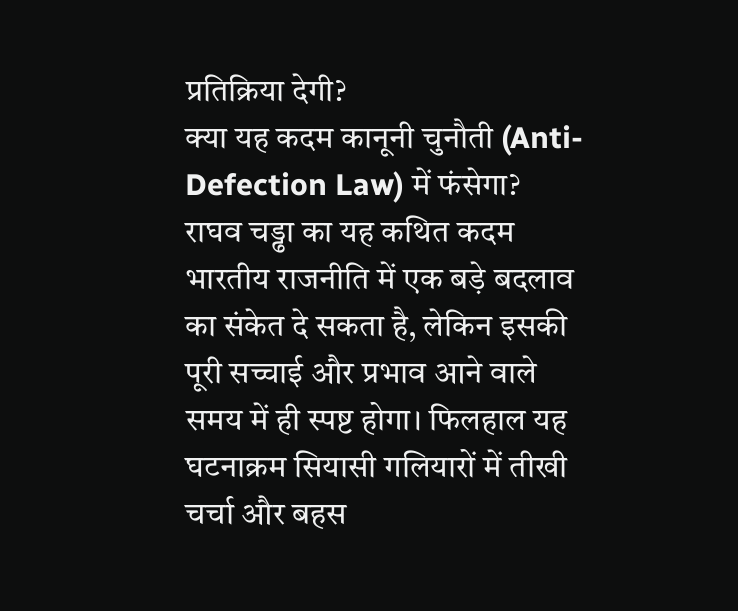प्रतिक्रिया देगी?
क्या यह कदम कानूनी चुनौती (Anti-Defection Law) में फंसेगा?
राघव चड्ढा का यह कथित कदम भारतीय राजनीति में एक बड़े बदलाव का संकेत दे सकता है, लेकिन इसकी पूरी सच्चाई और प्रभाव आने वाले समय में ही स्पष्ट होगा। फिलहाल यह घटनाक्रम सियासी गलियारों में तीखी चर्चा और बहस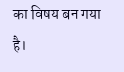का विषय बन गया है।